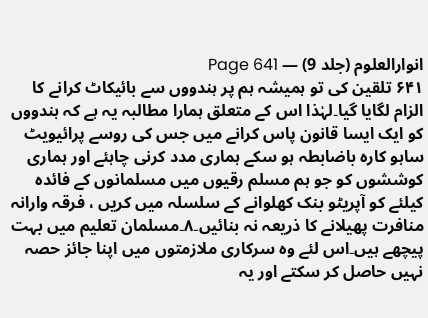انوارالعلوم (جلد 9) — Page 641
۶۴۱ تلقین کی تو ہمیشہ ہم پر ہندووں سے بائیکاٹ کرانے کا الزام لگایا گیا۔لہٰذا اس کے متعلق ہمارا مطالبہ یہ ہے کہ ہندووں کو ایک ایسا قانون پاس کرانے میں جس کی روسے پرائیویٹ ساہو کاره باضابطہ ہو سکے ہماری مدد کرنی چاہئے اور ہماری کوششوں کو جو ہم مسلم رقیوں میں مسلمانوں کے فائدہ کیلئے کو آپریٹو بنک کھلوانے کے سلسلہ میں کریں ، فرقہ وارانہ منافرت پھیلانے کا ذریعہ نہ بنائیں۔۸۔مسلمان تعلیم میں بہت پیچھے ہیں۔اس لئے وہ سرکاری ملازمتوں میں اپنا جائز حصہ نہیں حاصل کر سکتے اور یہ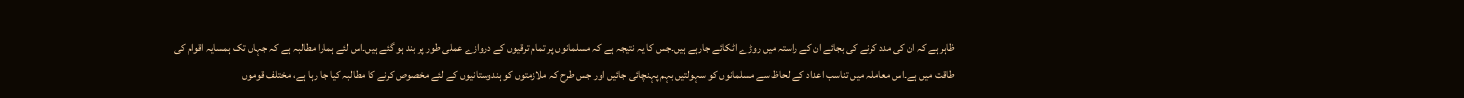ظاہر ہے کہ ان کی مدد کرنے کی بجائے ان کے راستہ میں روڑے اٹکائے جارہے ہیں۔جس کا یہ نتیجہ ہے کہ مسلمانوں پر تمام ترقیوں کے دروازے عملی طور پر بند ہو گئے ہیں۔اس لئے ہمارا مطالبہ ہے کہ جہاں تک ہمسایہ اقوام کی طاقت میں ہے۔اس معاملہ میں تناسب اعداد کے لحاظ سے مسلمانوں کو سہولتیں بہم پہنچائی جائیں اور جس طرح کہ ملازمتوں کو ہندوستانیوں کے لئے مخصوص کرنے کا مطالبہ کیا جا رہا ہے، مختلف قوموں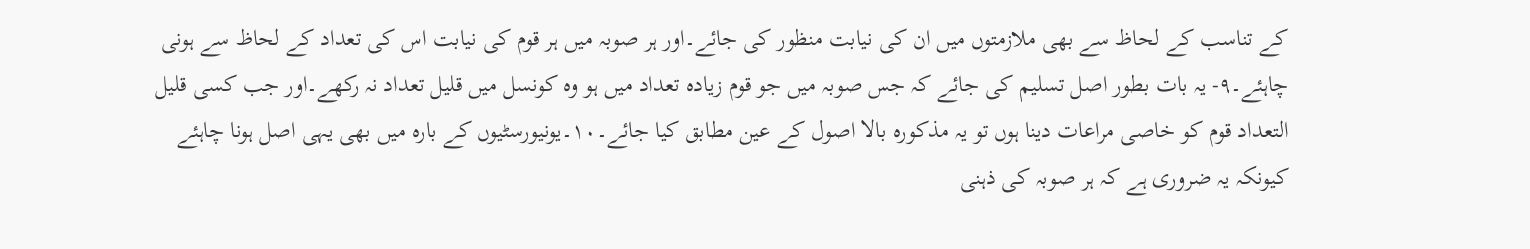کے تناسب کے لحاظ سے بھی ملازمتوں میں ان کی نیابت منظور کی جائے۔اور ہر صوبہ میں ہر قوم کی نیابت اس کی تعداد کے لحاظ سے ہونی چاہئے۔۹- یہ بات بطور اصل تسلیم کی جائے کہ جس صوبہ میں جو قوم زیادہ تعداد میں ہو وہ کونسل میں قلیل تعداد نہ رکھے۔اور جب کسی قلیل التعداد قوم کو خاصی مراعات دینا ہوں تو یہ مذکورہ بالا اصول کے عین مطابق کیا جائے۔۱۰۔یونیورسٹیوں کے بارہ میں بھی یہی اصل ہونا چاہئے کیونکہ یہ ضروری ہے کہ ہر صوبہ کی ذہنی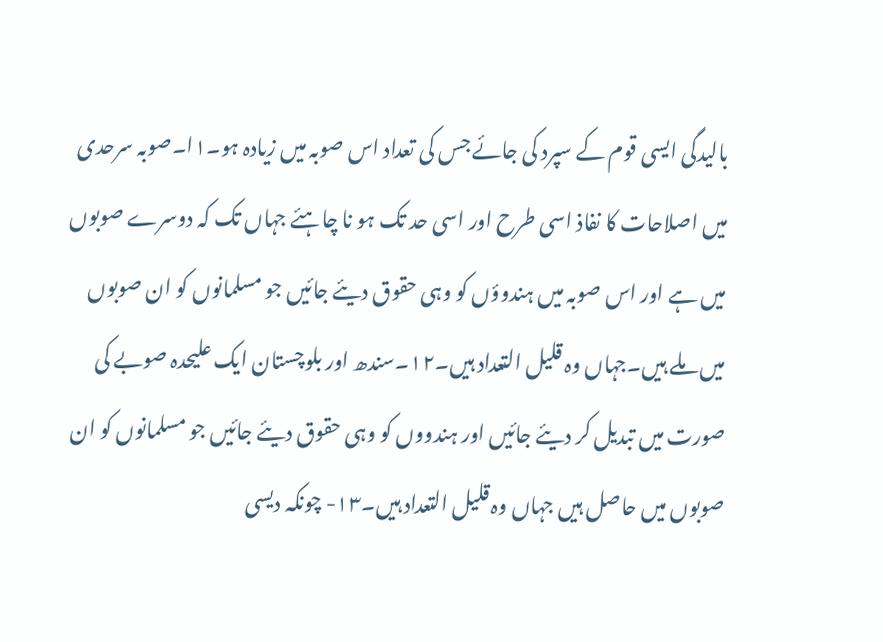بالیدگی ایسی قوم کے سپرد کی جائے جس کی تعداد اس صوبہ میں زیادہ ہو۔۱ا۔صوبہ سرحدی میں اصلاحات کا نفاذ اسی طرح اور اسی حد تک ہو نا چاہئے جہاں تک کہ دوسرے صوبوں میں ہے اور اس صوبہ میں ہندوؤں کو وہی حقوق دیئے جائیں جو مسلمانوں کو ان صوبوں میں ملے ہیں۔جہاں وہ قلیل التعداد ہیں۔۱۲۔سندھ اور بلوچستان ایک علیحدہ صوبے کی صورت میں تبدیل کر دیئے جائیں اور ہندووں کو وہی حقوق دیئے جائیں جو مسلمانوں کو ان صوبوں میں حاصل ہیں جہاں وہ قلیل التعداد ہیں۔۱۳- چونکہ دیسی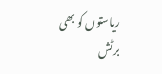ریاستوں کو بھی برٹش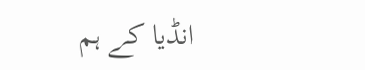انڈیا کے ہم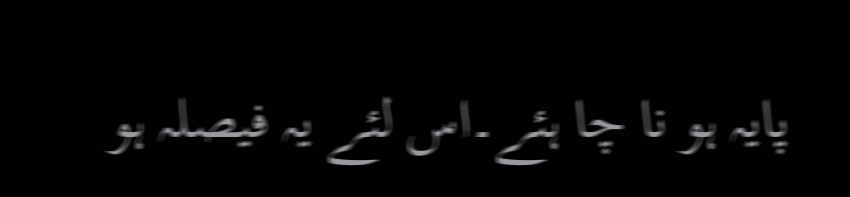پایہ ہو نا چا ہئے۔اس لئے یہ فیصلہ ہو